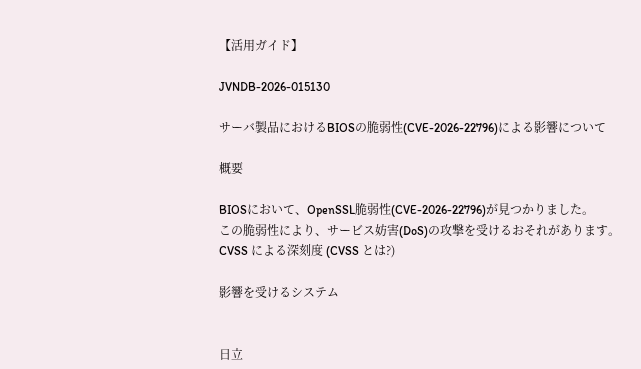【活用ガイド】

JVNDB-2026-015130

サーバ製品におけるBIOSの脆弱性(CVE-2026-22796)による影響について

概要

BIOSにおいて、OpenSSL脆弱性(CVE-2026-22796)が見つかりました。
この脆弱性により、サービス妨害(DoS)の攻撃を受けるおそれがあります。
CVSS による深刻度 (CVSS とは?)

影響を受けるシステム


日立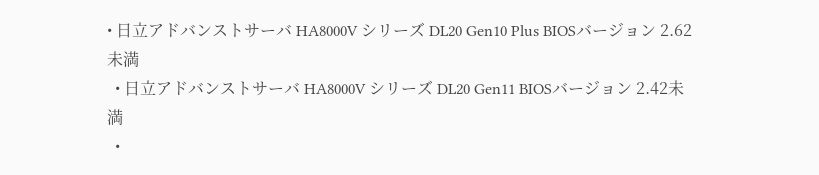• 日立アドバンストサーバ HA8000V シリーズ DL20 Gen10 Plus BIOSバージョン 2.62未満
  • 日立アドバンストサーバ HA8000V シリーズ DL20 Gen11 BIOSバージョン 2.42未満
  •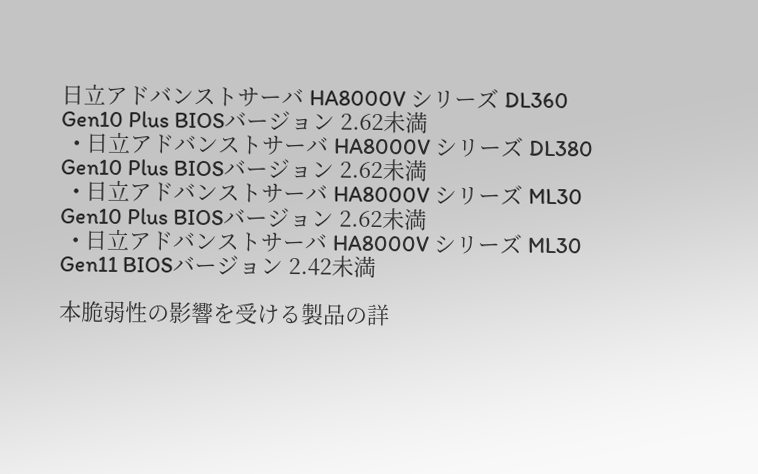日立アドバンストサーバ HA8000V シリーズ DL360 Gen10 Plus BIOSバージョン 2.62未満
  • 日立アドバンストサーバ HA8000V シリーズ DL380 Gen10 Plus BIOSバージョン 2.62未満
  • 日立アドバンストサーバ HA8000V シリーズ ML30 Gen10 Plus BIOSバージョン 2.62未満
  • 日立アドバンストサーバ HA8000V シリーズ ML30 Gen11 BIOSバージョン 2.42未満

本脆弱性の影響を受ける製品の詳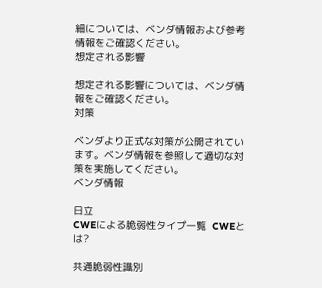細については、ベンダ情報および参考情報をご確認ください。
想定される影響

想定される影響については、ベンダ情報をご確認ください。
対策

ベンダより正式な対策が公開されています。ベンダ情報を参照して適切な対策を実施してください。
ベンダ情報

日立
CWEによる脆弱性タイプ一覧  CWEとは?

共通脆弱性識別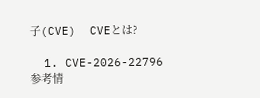子(CVE)  CVEとは?

  1. CVE-2026-22796
参考情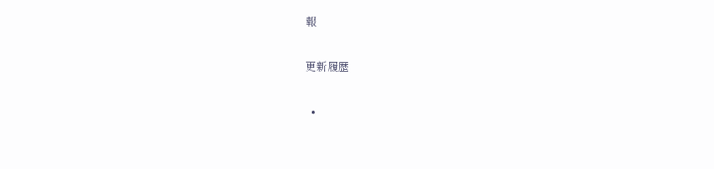報

更新履歴

  •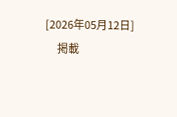[2026年05月12日]
      掲載